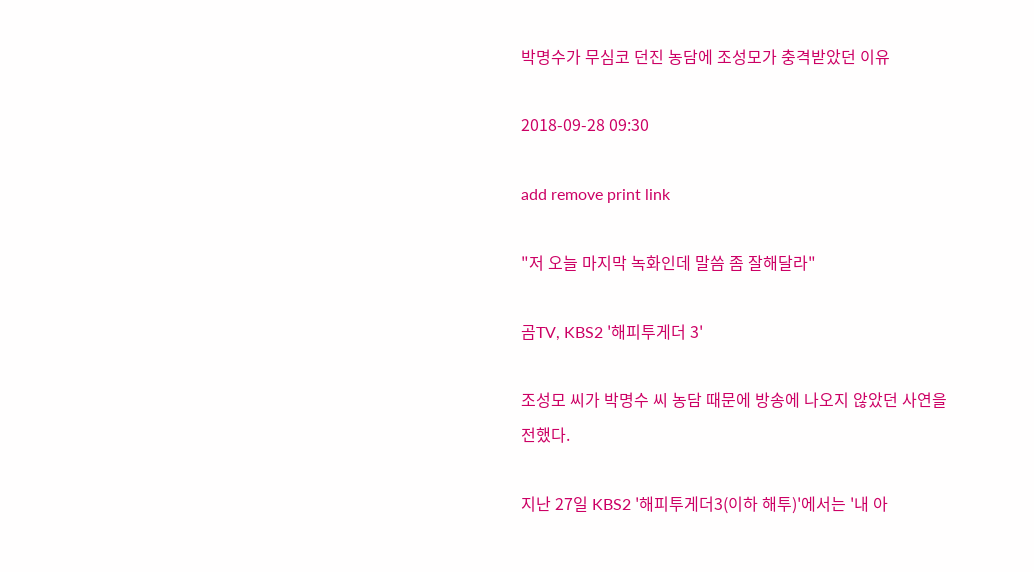박명수가 무심코 던진 농담에 조성모가 충격받았던 이유

2018-09-28 09:30

add remove print link

"저 오늘 마지막 녹화인데 말씀 좀 잘해달라"

곰TV, KBS2 '해피투게더 3'

조성모 씨가 박명수 씨 농담 때문에 방송에 나오지 않았던 사연을 전했다.

지난 27일 KBS2 '해피투게더3(이하 해투)'에서는 '내 아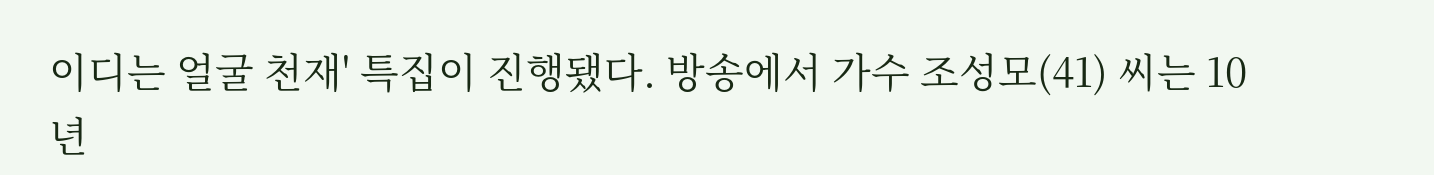이디는 얼굴 천재' 특집이 진행됐다. 방송에서 가수 조성모(41) 씨는 10년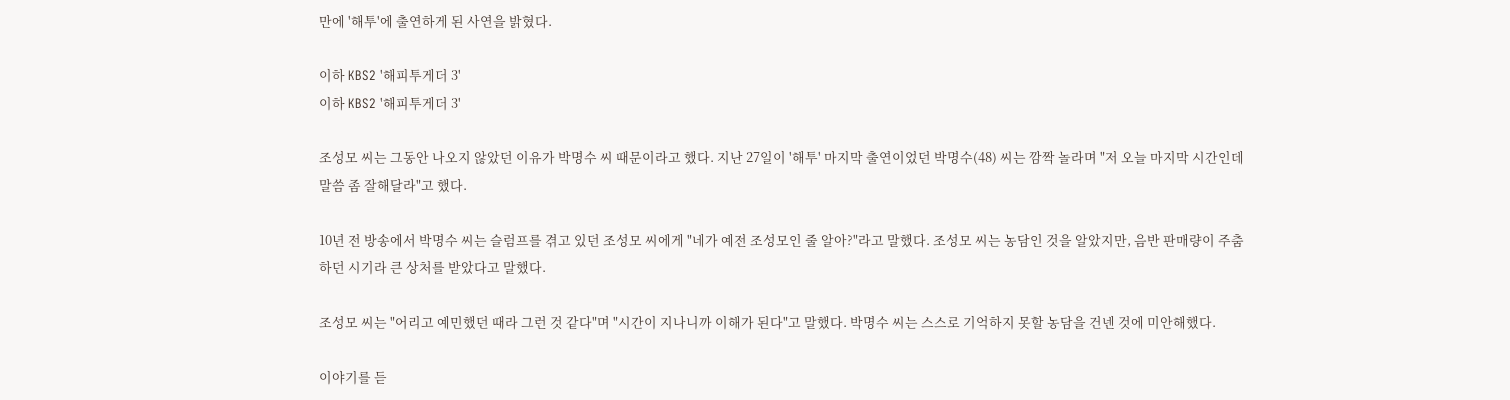만에 '해투'에 출연하게 된 사연을 밝혔다.

이하 KBS2 '해피투게더 3'
이하 KBS2 '해피투게더 3'

조성모 씨는 그동안 나오지 않았던 이유가 박명수 씨 때문이라고 했다. 지난 27일이 '해투' 마지막 출연이었던 박명수(48) 씨는 깜짝 놀라며 "저 오늘 마지막 시간인데 말씀 좀 잘해달라"고 했다.

10년 전 방송에서 박명수 씨는 슬럼프를 겪고 있던 조성모 씨에게 "네가 예전 조성모인 줄 알아?"라고 말했다. 조성모 씨는 농담인 것을 알았지만, 음반 판매량이 주춤하던 시기라 큰 상처를 받았다고 말했다.

조성모 씨는 "어리고 예민했던 때라 그런 것 같다"며 "시간이 지나니까 이해가 된다"고 말했다. 박명수 씨는 스스로 기억하지 못할 농담을 건넨 것에 미안해했다.

이야기를 듣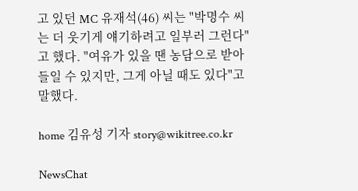고 있던 MC 유재석(46) 씨는 "박명수 씨는 더 웃기게 얘기하려고 일부러 그런다"고 했다. "여유가 있을 땐 농담으로 받아들일 수 있지만, 그게 아닐 때도 있다"고 말했다.

home 김유성 기자 story@wikitree.co.kr

NewsChat